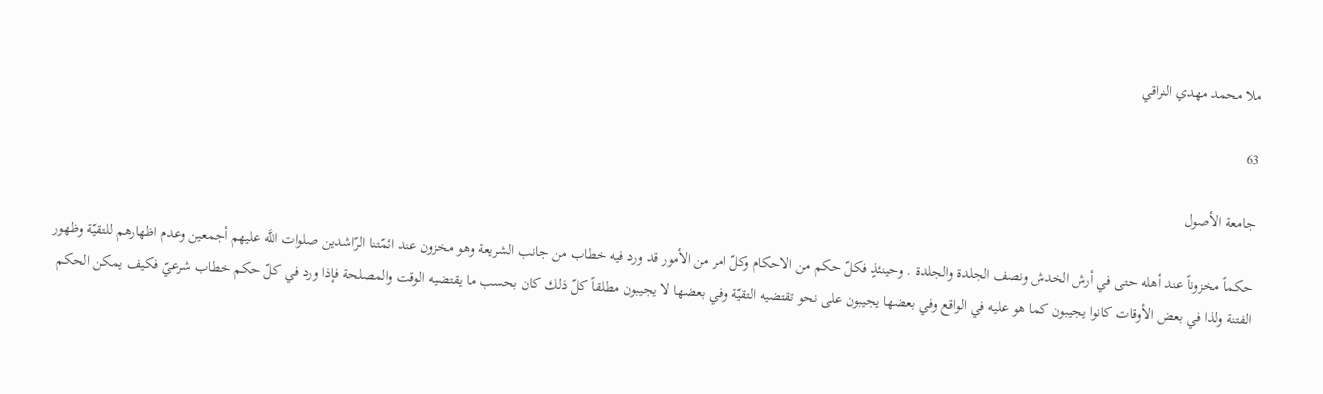ملا محمد مهدي النراقي

63

جامعة الأصول

حكماً مخزوناً عند أهله حتى في أرش الخدش ونصف الجلدة والجلدة . وحينئذٍ فكلّ حكم من الاحكام وكلّ امر من الأمور قد ورد فيه خطاب من جانب الشريعة وهو مخزون عند ائمّتنا الرّاشدين صلوات اللَّه عليهم أجمعين وعدم اظهارهم للتقيّة وظهور الفتنة ولذا في بعض الأوقات كانوا يجيبون كما هو عليه في الواقع وفي بعضها يجيبون على نحو تقتضيه التقيّة وفي بعضها لا يجيبون مطلقاً كلّ ذلك كان بحسب ما يقتضيه الوقت والمصلحة فإذا ورد في كلّ حكم خطاب شرعيّ فكيف يمكن الحكم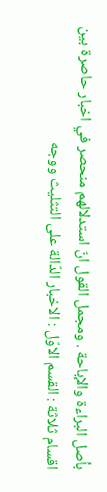بأصل البراءة والإباحة . ومجمل القول انّ استدلالهم منحصر في اخبار حاصرة بين اقسام ثلاثة : القسم الاوّل : الاخبار الدّالة على التثليث ووجه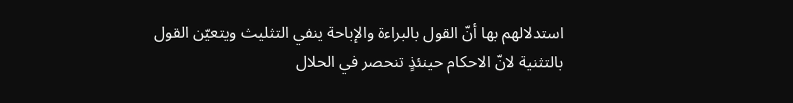استدلالهم بها أنّ القول بالبراءة والإباحة ينفي التثليث ويتعيّن القول بالتثنية لانّ الاحكام حينئذٍ تنحصر في الحلال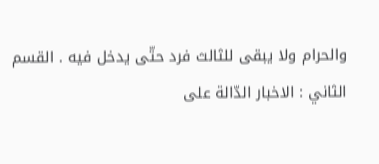والحرام ولا يبقى للثالث فرد حتّى يدخل فيه . القسم الثاني : الاخبار الدّالة على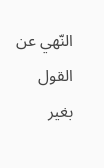النّهي عن القول بغير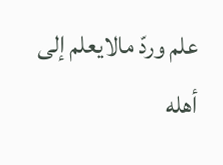علم وردّ مالايعلم إلى أهله